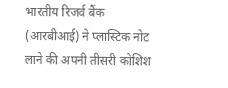भारतीय रिजर्व बैंक (आरबीआई) ने प्लास्टिक नोट लाने की अपनी तीसरी कोशिश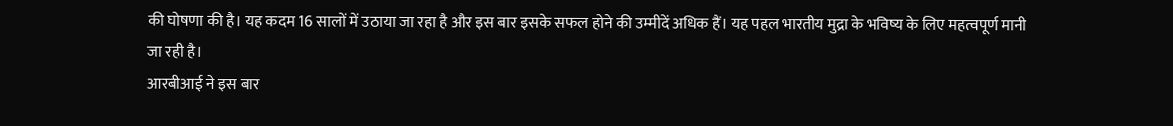की घोषणा की है। यह कदम 16 सालों में उठाया जा रहा है और इस बार इसके सफल होने की उम्मीदें अधिक हैं। यह पहल भारतीय मुद्रा के भविष्य के लिए महत्वपूर्ण मानी जा रही है।
आरबीआई ने इस बार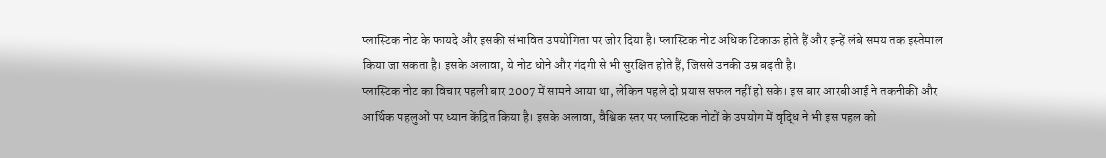प्लास्टिक नोट के फायदे और इसकी संभावित उपयोगिता पर जोर दिया है। प्लास्टिक नोट अधिक टिकाऊ होते हैं और इन्हें लंबे समय तक इस्तेमाल किया जा सकता है। इसके अलावा, ये नोट धोने और गंदगी से भी सुरक्षित होते हैं, जिससे उनकी उम्र बढ़ती है।
प्लास्टिक नोट का विचार पहली बार 2007 में सामने आया था, लेकिन पहले दो प्रयास सफल नहीं हो सके। इस बार आरबीआई ने तकनीकी और आर्थिक पहलुओं पर ध्यान केंद्रित किया है। इसके अलावा, वैश्विक स्तर पर प्लास्टिक नोटों के उपयोग में वृद्धि ने भी इस पहल को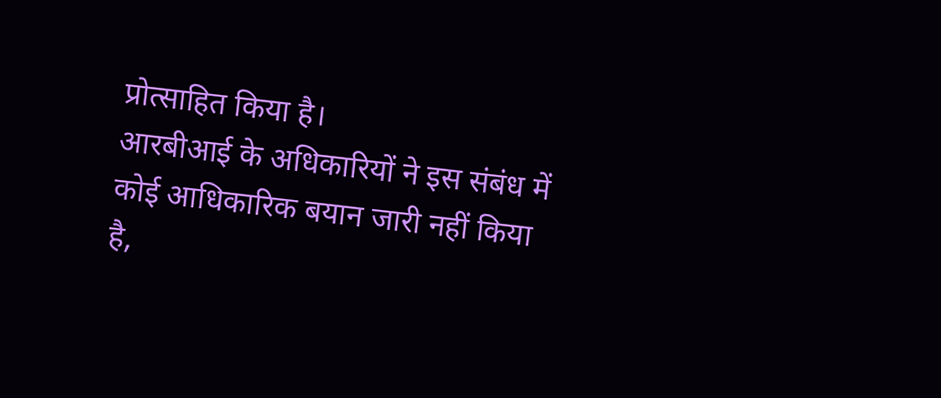प्रोत्साहित किया है।
आरबीआई के अधिकारियों ने इस संबंध में कोई आधिकारिक बयान जारी नहीं किया है,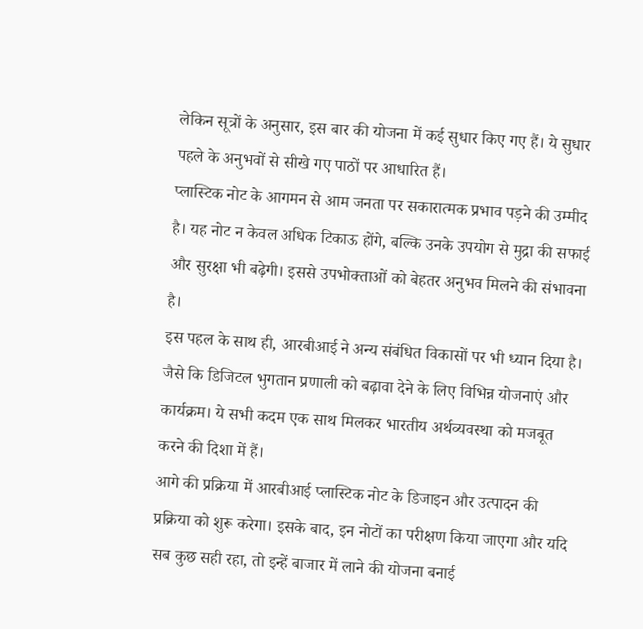लेकिन सूत्रों के अनुसार, इस बार की योजना में कई सुधार किए गए हैं। ये सुधार पहले के अनुभवों से सीखे गए पाठों पर आधारित हैं।
प्लास्टिक नोट के आगमन से आम जनता पर सकारात्मक प्रभाव पड़ने की उम्मीद है। यह नोट न केवल अधिक टिकाऊ होंगे, बल्कि उनके उपयोग से मुद्रा की सफाई और सुरक्षा भी बढ़ेगी। इससे उपभोक्ताओं को बेहतर अनुभव मिलने की संभावना है।
इस पहल के साथ ही, आरबीआई ने अन्य संबंधित विकासों पर भी ध्यान दिया है। जैसे कि डिजिटल भुगतान प्रणाली को बढ़ावा देने के लिए विभिन्न योजनाएं और कार्यक्रम। ये सभी कदम एक साथ मिलकर भारतीय अर्थव्यवस्था को मजबूत करने की दिशा में हैं।
आगे की प्रक्रिया में आरबीआई प्लास्टिक नोट के डिजाइन और उत्पादन की प्रक्रिया को शुरू करेगा। इसके बाद, इन नोटों का परीक्षण किया जाएगा और यदि सब कुछ सही रहा, तो इन्हें बाजार में लाने की योजना बनाई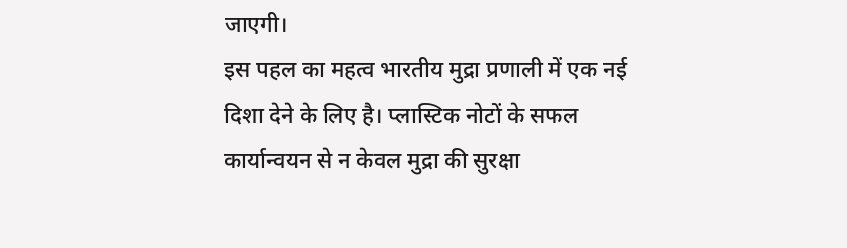जाएगी।
इस पहल का महत्व भारतीय मुद्रा प्रणाली में एक नई दिशा देने के लिए है। प्लास्टिक नोटों के सफल कार्यान्वयन से न केवल मुद्रा की सुरक्षा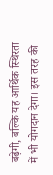बढ़ेगी, बल्कि यह आर्थिक स्थिरता में भी योगदान देगा। इस तरह की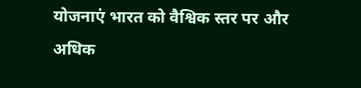योजनाएं भारत को वैश्विक स्तर पर और अधिक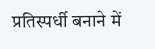प्रतिस्पर्धी बनाने में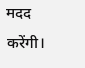मदद करेंगी।